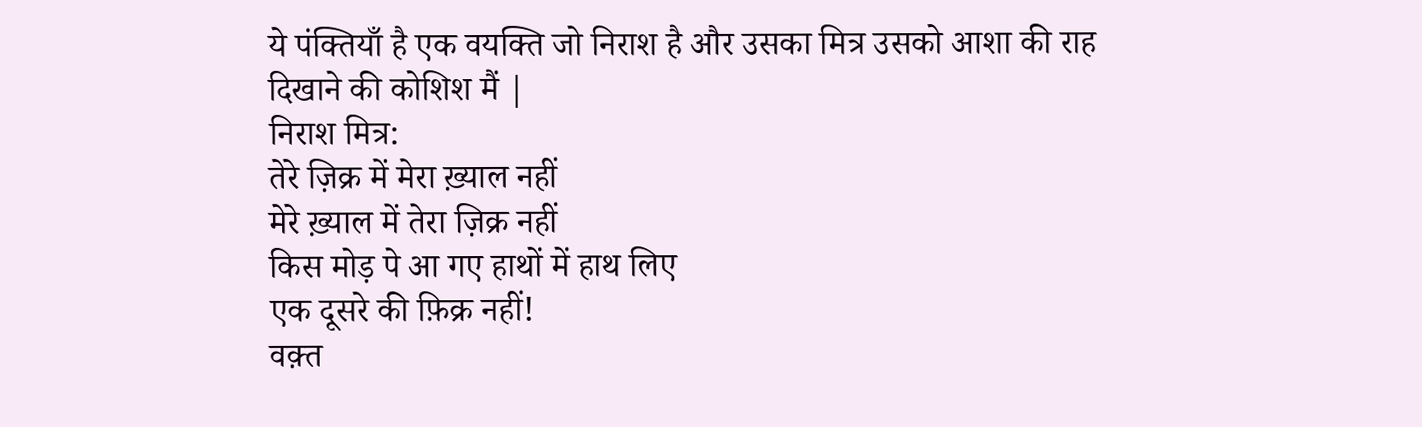ये पंक्तियाँ है एक वयक्ति जो निराश है और उसका मित्र उसको आशा की राह दिखाने की कोशिश मैं |
निराश मित्र:
तेरे ज़िक्र में मेरा ख़्याल नहीं
मेरे ख़्याल में तेरा ज़िक्र नहीं
किस मोड़ पे आ गए हाथों में हाथ लिए
एक दूसरे की फ़िक्र नहीं!
वक़्त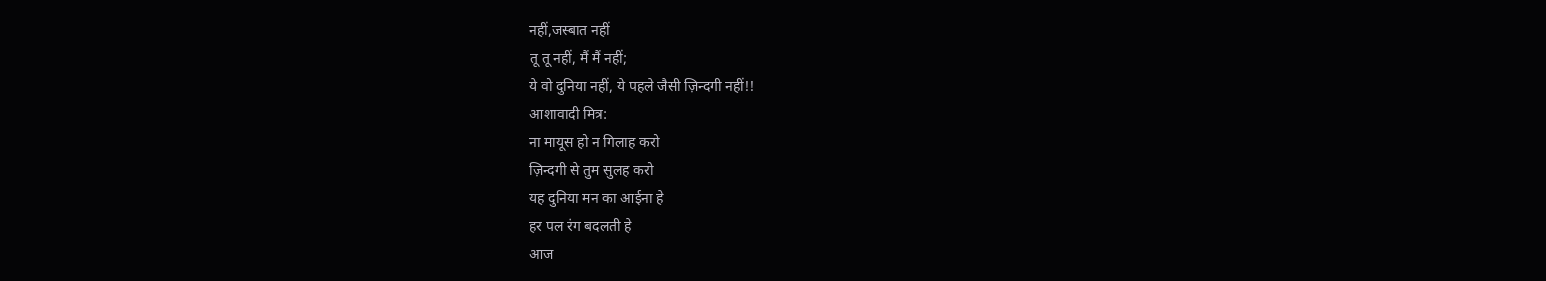नहीं,जस्बात नहीं
तू तू नहीं, मैं मैं नहीं;
ये वो दुनिया नहीं, ये पहले जैसी ज़िन्दगी नहीं!!
आशावादी मित्र:
ना मायूस हो न गिलाह करो
ज़िन्दगी से तुम सुलह करो
यह दुनिया मन का आईना हे
हर पल रंग बदलती हे
आज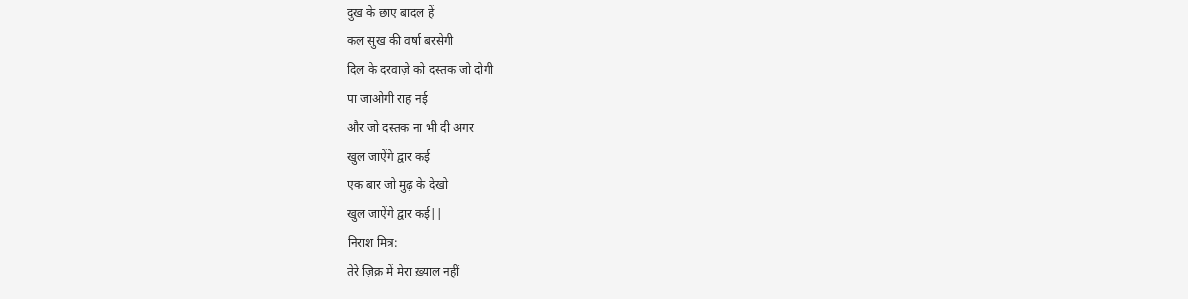दुख के छाए बादल हें
कल सुख की वर्षा बरसेगी
दिल के दरवाज़े को दस्तक जो दोगी
पा जाओगी राह नई
और जो दस्तक ना भी दी अगर
खुल जाऐंगे द्वार कई
एक बार जो मुढ़ के देखो
खुल जाऐंगे द्वार कई||
निराश मित्र:
तेरे ज़िक्र में मेरा ख़्याल नहीं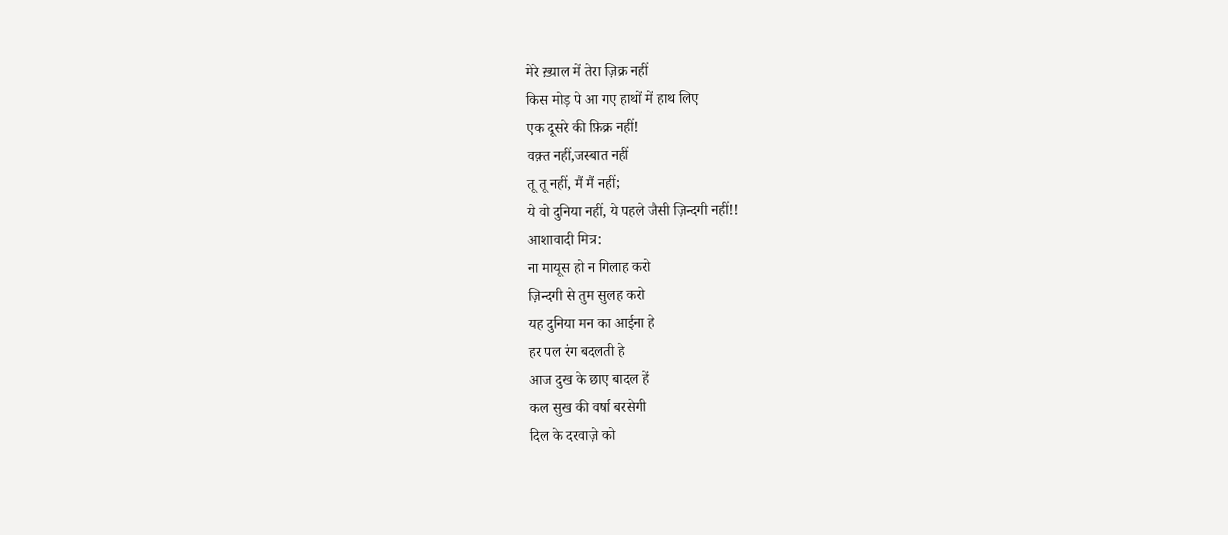मेरे ख़्याल में तेरा ज़िक्र नहीं
किस मोड़ पे आ गए हाथों में हाथ लिए
एक दूसरे की फ़िक्र नहीं!
वक़्त नहीं,जस्बात नहीं
तू तू नहीं, मैं मैं नहीं;
ये वो दुनिया नहीं, ये पहले जैसी ज़िन्दगी नहीं!!
आशावादी मित्र:
ना मायूस हो न गिलाह करो
ज़िन्दगी से तुम सुलह करो
यह दुनिया मन का आईना हे
हर पल रंग बदलती हे
आज दुख के छाए बादल हें
कल सुख की वर्षा बरसेगी
दिल के दरवाज़े को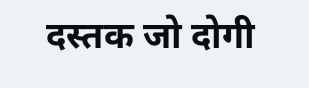दस्तक जो दोगी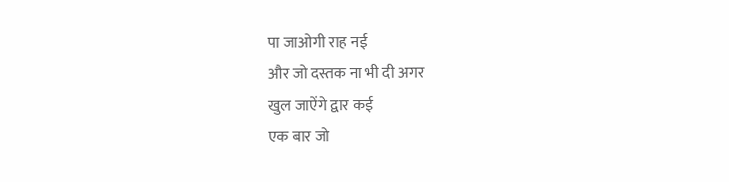पा जाओगी राह नई
और जो दस्तक ना भी दी अगर
खुल जाऐंगे द्वार कई
एक बार जो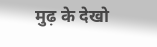मुढ़ के देखो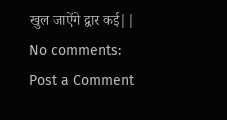खुल जाऐंगे द्वार कई||
No comments:
Post a Comment